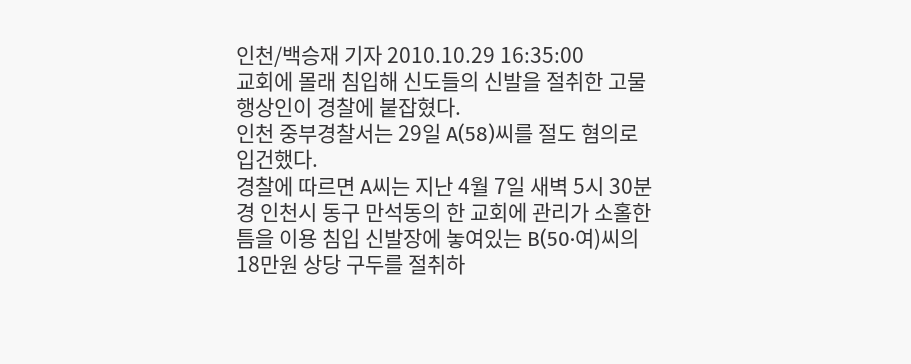인천/백승재 기자 2010.10.29 16:35:00
교회에 몰래 침입해 신도들의 신발을 절취한 고물행상인이 경찰에 붙잡혔다.
인천 중부경찰서는 29일 A(58)씨를 절도 혐의로 입건했다.
경찰에 따르면 A씨는 지난 4월 7일 새벽 5시 30분경 인천시 동구 만석동의 한 교회에 관리가 소홀한 틈을 이용 침입 신발장에 놓여있는 B(50·여)씨의 18만원 상당 구두를 절취하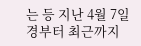는 등 지난 4월 7일경부터 최근까지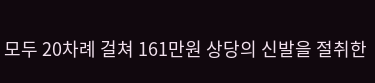모두 20차례 걸쳐 161만원 상당의 신발을 절취한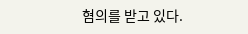혐의를 받고 있다.